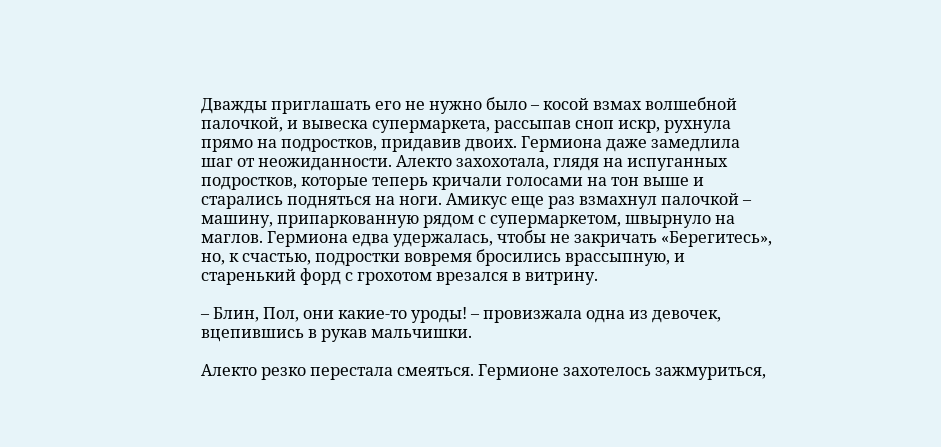Дважды приглашать его не нужно было – косой взмах волшебной палочкой, и вывеска супермаркета, рассыпав сноп искр, рухнула прямо на подростков, придавив двоих. Гермиона даже замедлила шаг от неожиданности. Алекто захохотала, глядя на испуганных подростков, которые теперь кричали голосами на тон выше и старались подняться на ноги. Амикус еще раз взмахнул палочкой – машину, припаркованную рядом с супермаркетом, швырнуло на маглов. Гермиона едва удержалась, чтобы не закричать «Берегитесь», но, к счастью, подростки вовремя бросились врассыпную, и старенький форд с грохотом врезался в витрину.

– Блин, Пол, они какие-то уроды! – провизжала одна из девочек, вцепившись в рукав мальчишки.

Алекто резко перестала смеяться. Гермионе захотелось зажмуриться,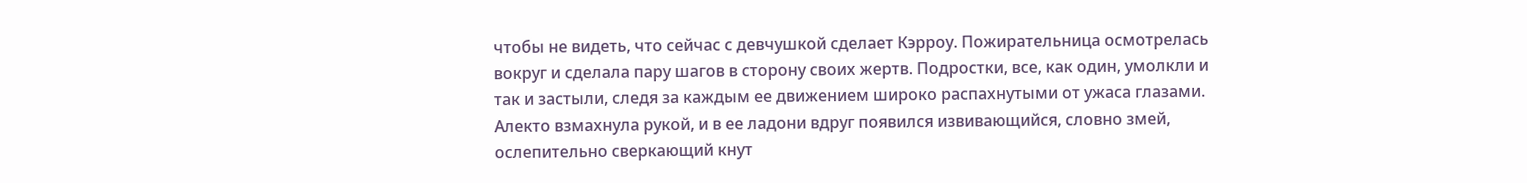чтобы не видеть, что сейчас с девчушкой сделает Кэрроу. Пожирательница осмотрелась вокруг и сделала пару шагов в сторону своих жертв. Подростки, все, как один, умолкли и так и застыли, следя за каждым ее движением широко распахнутыми от ужаса глазами. Алекто взмахнула рукой, и в ее ладони вдруг появился извивающийся, словно змей, ослепительно сверкающий кнут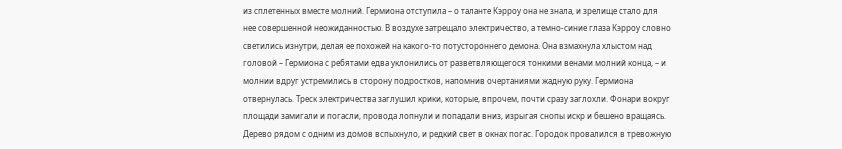из сплетенных вместе молний. Гермиона отступила – о таланте Кэрроу она не знала, и зрелище стало для нее совершенной неожиданностью. В воздухе затрещало электричество, а темно-синие глаза Кэрроу словно светились изнутри, делая ее похожей на какого-то потустороннего демона. Она взмахнула хлыстом над головой – Гермиона с ребятами едва уклонились от разветвляющегося тонкими венами молний конца, – и молнии вдруг устремились в сторону подростков, напомнив очертаниями жадную руку. Гермиона отвернулась. Треск электричества заглушил крики, которые, впрочем, почти сразу заглохли. Фонари вокруг площади замигали и погасли, провода лопнули и попадали вниз, изрыгая снопы искр и бешено вращаясь. Дерево рядом с одним из домов вспыхнуло, и редкий свет в окнах погас. Городок провалился в тревожную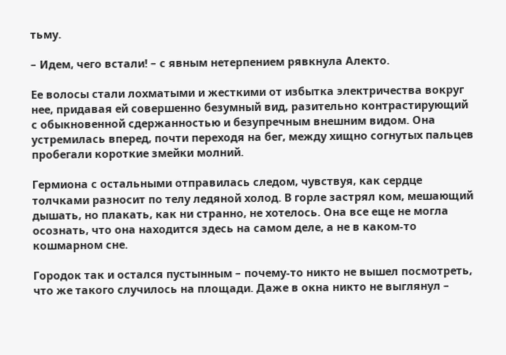тьму.

– Идем, чего встали! – с явным нетерпением рявкнула Алекто.

Ее волосы стали лохматыми и жесткими от избытка электричества вокруг нее, придавая ей совершенно безумный вид, разительно контрастирующий с обыкновенной сдержанностью и безупречным внешним видом. Она устремилась вперед, почти переходя на бег, между хищно согнутых пальцев пробегали короткие змейки молний.

Гермиона с остальными отправилась следом, чувствуя, как сердце толчками разносит по телу ледяной холод. В горле застрял ком, мешающий дышать, но плакать, как ни странно, не хотелось. Она все еще не могла осознать, что она находится здесь на самом деле, а не в каком-то кошмарном сне.

Городок так и остался пустынным – почему-то никто не вышел посмотреть, что же такого случилось на площади. Даже в окна никто не выглянул –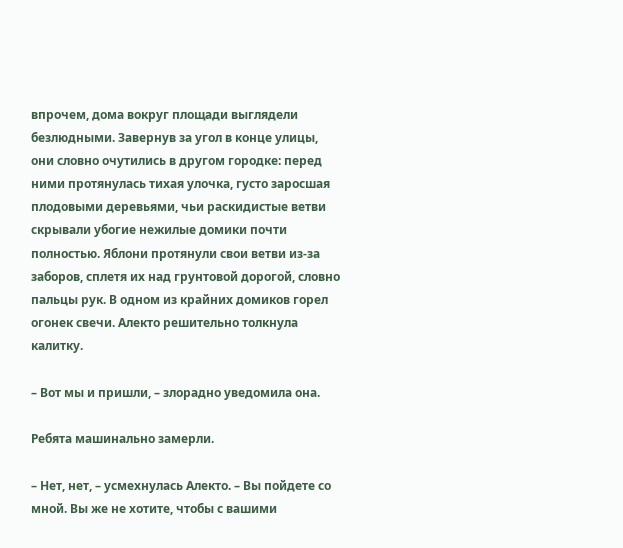впрочем, дома вокруг площади выглядели безлюдными. Завернув за угол в конце улицы, они словно очутились в другом городке: перед ними протянулась тихая улочка, густо заросшая плодовыми деревьями, чьи раскидистые ветви скрывали убогие нежилые домики почти полностью. Яблони протянули свои ветви из-за заборов, сплетя их над грунтовой дорогой, словно пальцы рук. В одном из крайних домиков горел огонек свечи. Алекто решительно толкнула калитку.

– Вот мы и пришли, – злорадно уведомила она.

Ребята машинально замерли.

– Нет, нет, – усмехнулась Алекто. – Вы пойдете со мной. Вы же не хотите, чтобы с вашими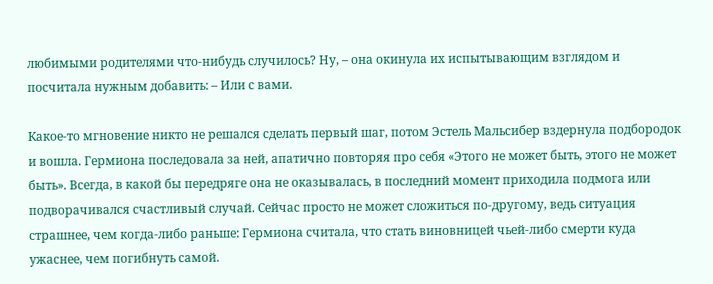любимыми родителями что-нибудь случилось? Ну, – она окинула их испытывающим взглядом и посчитала нужным добавить: – Или с вами.

Какое-то мгновение никто не решался сделать первый шаг, потом Эстель Мальсибер вздернула подбородок и вошла. Гермиона последовала за ней, апатично повторяя про себя «Этого не может быть, этого не может быть». Всегда, в какой бы передряге она не оказывалась, в последний момент приходила подмога или подворачивался счастливый случай. Сейчас просто не может сложиться по-другому, ведь ситуация страшнее, чем когда-либо раньше: Гермиона считала, что стать виновницей чьей-либо смерти куда ужаснее, чем погибнуть самой.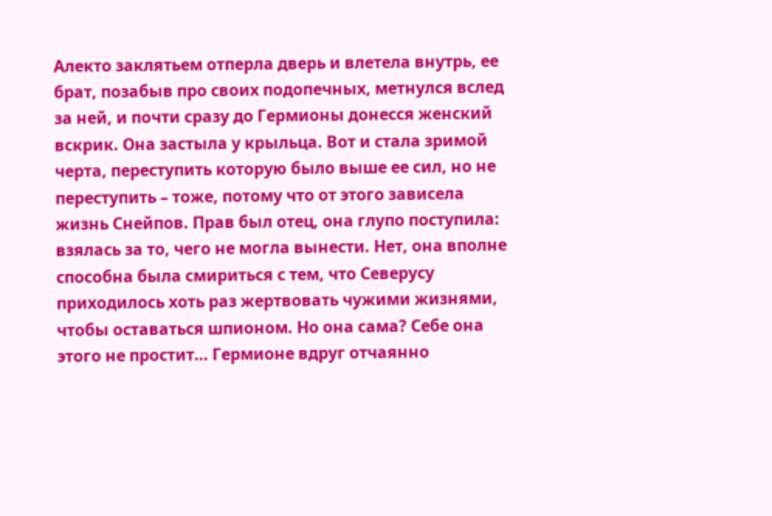Алекто заклятьем отперла дверь и влетела внутрь, ее брат, позабыв про своих подопечных, метнулся вслед за ней, и почти сразу до Гермионы донесся женский вскрик. Она застыла у крыльца. Вот и стала зримой черта, переступить которую было выше ее сил, но не переступить – тоже, потому что от этого зависела жизнь Снейпов. Прав был отец, она глупо поступила: взялась за то, чего не могла вынести. Нет, она вполне способна была смириться с тем, что Северусу приходилось хоть раз жертвовать чужими жизнями, чтобы оставаться шпионом. Но она сама? Себе она этого не простит… Гермионе вдруг отчаянно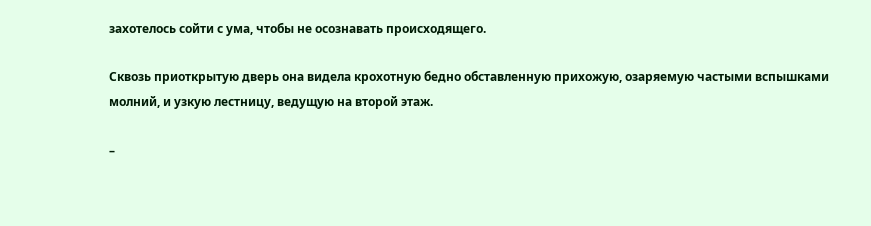захотелось сойти с ума, чтобы не осознавать происходящего.

Сквозь приоткрытую дверь она видела крохотную бедно обставленную прихожую, озаряемую частыми вспышками молний, и узкую лестницу, ведущую на второй этаж.

–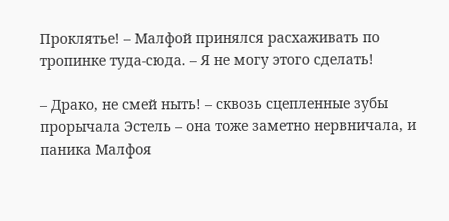Проклятье! – Малфой принялся расхаживать по тропинке туда-сюда. – Я не могу этого сделать!

– Драко, не смей ныть! – сквозь сцепленные зубы прорычала Эстель – она тоже заметно нервничала, и паника Малфоя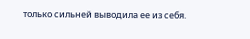только сильней выводила ее из себя.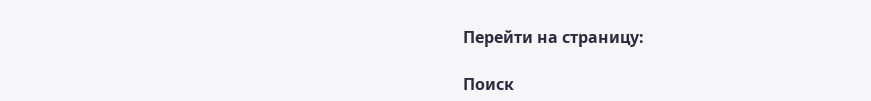Перейти на страницу:

Поиск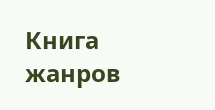Книга жанров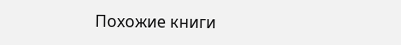Похожие книги